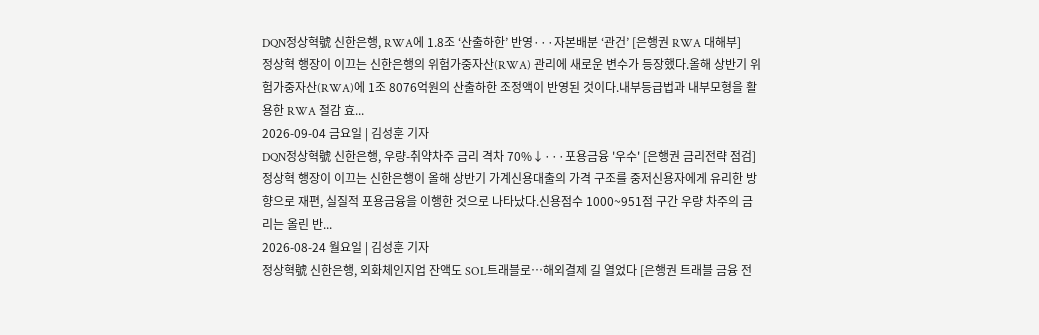DQN정상혁號 신한은행, RWA에 1.8조 ‘산출하한’ 반영···자본배분 ‘관건’ [은행권 RWA 대해부]
정상혁 행장이 이끄는 신한은행의 위험가중자산(RWA) 관리에 새로운 변수가 등장했다.올해 상반기 위험가중자산(RWA)에 1조 8076억원의 산출하한 조정액이 반영된 것이다.내부등급법과 내부모형을 활용한 RWA 절감 효...
2026-09-04 금요일 | 김성훈 기자
DQN정상혁號 신한은행, 우량-취약차주 금리 격차 70%↓···포용금융 '우수' [은행권 금리전략 점검]
정상혁 행장이 이끄는 신한은행이 올해 상반기 가계신용대출의 가격 구조를 중저신용자에게 유리한 방향으로 재편, 실질적 포용금융을 이행한 것으로 나타났다.신용점수 1000~951점 구간 우량 차주의 금리는 올린 반...
2026-08-24 월요일 | 김성훈 기자
정상혁號 신한은행, 외화체인지업 잔액도 SOL트래블로…해외결제 길 열었다 [은행권 트래블 금융 전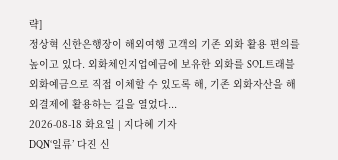략]
정상혁 신한은행장이 해외여행 고객의 기존 외화 활용 편의를 높이고 있다. 외화체인지업예금에 보유한 외화를 SOL트래블 외화예금으로 직접 이체할 수 있도록 해, 기존 외화자산을 해외결제에 활용하는 길을 열었다...
2026-08-18 화요일 | 지다혜 기자
DQN‘일류’ 다진 신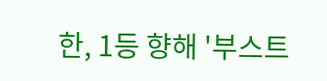한, 1등 향해 '부스트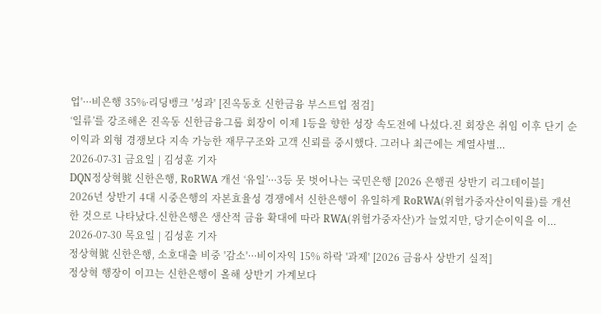업'···비은행 35%·리딩뱅크 '성과' [진옥동호 신한금융 부스트업 점검]
‘일류’를 강조해온 진옥동 신한금융그룹 회장이 이제 1등을 향한 성장 속도전에 나섰다.진 회장은 취임 이후 단기 순이익과 외형 경쟁보다 지속 가능한 재무구조와 고객 신뢰를 중시했다. 그러나 최근에는 계열사별...
2026-07-31 금요일 | 김성훈 기자
DQN정상혁號 신한은행, RoRWA 개선 ‘유일’···3등 못 벗어나는 국민은행 [2026 은행권 상반기 리그테이블]
2026년 상반기 4대 시중은행의 자본효율성 경쟁에서 신한은행이 유일하게 RoRWA(위험가중자산이익률)를 개선한 것으로 나타났다.신한은행은 생산적 금융 확대에 따라 RWA(위험가중자산)가 늘었지만, 당기순이익을 이...
2026-07-30 목요일 | 김성훈 기자
정상혁號 신한은행, 소호대출 비중 '감소'···비이자익 15% 하락 '과제' [2026 금융사 상반기 실적]
정상혁 행장이 이끄는 신한은행이 올해 상반기 가계보다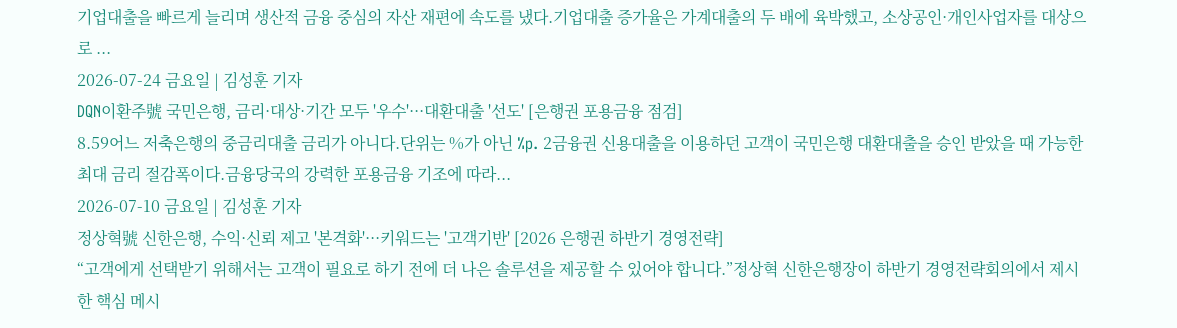기업대출을 빠르게 늘리며 생산적 금융 중심의 자산 재편에 속도를 냈다.기업대출 증가율은 가계대출의 두 배에 육박했고, 소상공인·개인사업자를 대상으로 ...
2026-07-24 금요일 | 김성훈 기자
DQN이환주號 국민은행, 금리·대상·기간 모두 '우수'···대환대출 '선도' [은행권 포용금융 점검]
8.59어느 저축은행의 중금리대출 금리가 아니다.단위는 %가 아닌 %p. 2금융권 신용대출을 이용하던 고객이 국민은행 대환대출을 승인 받았을 때 가능한 최대 금리 절감폭이다.금융당국의 강력한 포용금융 기조에 따라...
2026-07-10 금요일 | 김성훈 기자
정상혁號 신한은행, 수익·신뢰 제고 '본격화'···키워드는 '고객기반' [2026 은행권 하반기 경영전략]
“고객에게 선택받기 위해서는 고객이 필요로 하기 전에 더 나은 솔루션을 제공할 수 있어야 합니다.”정상혁 신한은행장이 하반기 경영전략회의에서 제시한 핵심 메시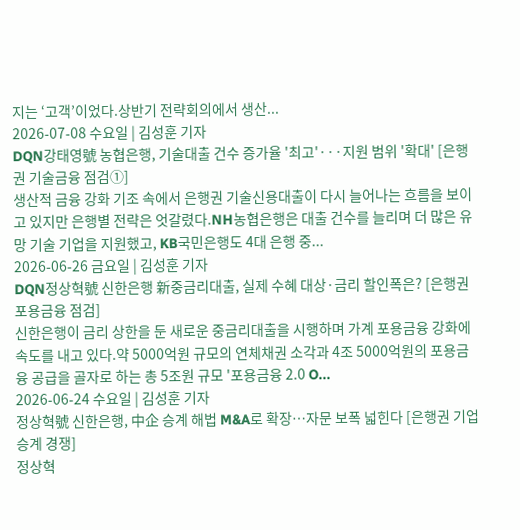지는 ‘고객’이었다.상반기 전략회의에서 생산...
2026-07-08 수요일 | 김성훈 기자
DQN강태영號 농협은행, 기술대출 건수 증가율 '최고'···지원 범위 '확대' [은행권 기술금융 점검①]
생산적 금융 강화 기조 속에서 은행권 기술신용대출이 다시 늘어나는 흐름을 보이고 있지만 은행별 전략은 엇갈렸다.NH농협은행은 대출 건수를 늘리며 더 많은 유망 기술 기업을 지원했고, KB국민은행도 4대 은행 중...
2026-06-26 금요일 | 김성훈 기자
DQN정상혁號 신한은행 新중금리대출, 실제 수혜 대상·금리 할인폭은? [은행권 포용금융 점검]
신한은행이 금리 상한을 둔 새로운 중금리대출을 시행하며 가계 포용금융 강화에 속도를 내고 있다.약 5000억원 규모의 연체채권 소각과 4조 5000억원의 포용금융 공급을 골자로 하는 총 5조원 규모 '포용금융 2.0 O...
2026-06-24 수요일 | 김성훈 기자
정상혁號 신한은행, 中企 승계 해법 M&A로 확장…자문 보폭 넓힌다 [은행권 기업승계 경쟁]
정상혁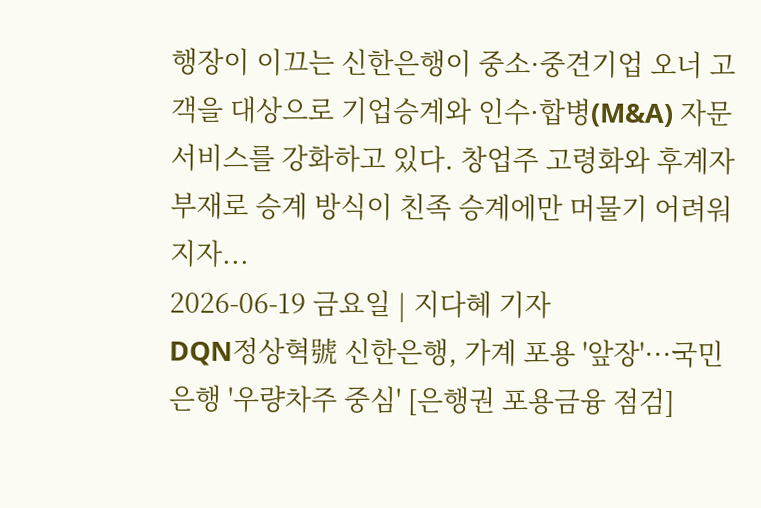행장이 이끄는 신한은행이 중소·중견기업 오너 고객을 대상으로 기업승계와 인수·합병(M&A) 자문 서비스를 강화하고 있다. 창업주 고령화와 후계자 부재로 승계 방식이 친족 승계에만 머물기 어려워지자...
2026-06-19 금요일 | 지다혜 기자
DQN정상혁號 신한은행, 가계 포용 '앞장'···국민은행 '우량차주 중심' [은행권 포용금융 점검]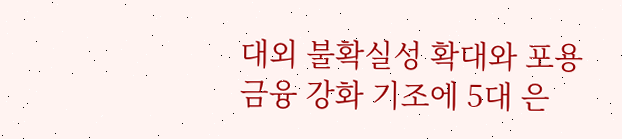대외 불확실성 확대와 포용금융 강화 기조에 5대 은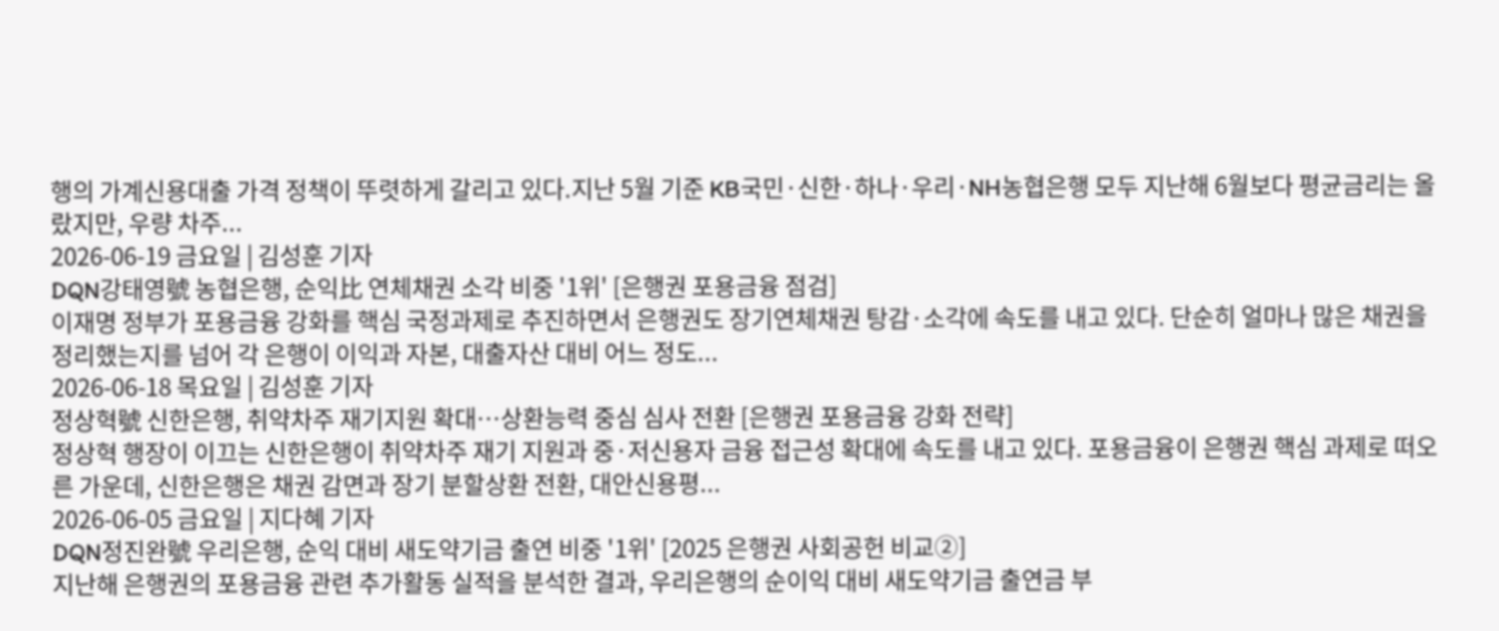행의 가계신용대출 가격 정책이 뚜렷하게 갈리고 있다.지난 5월 기준 KB국민·신한·하나·우리·NH농협은행 모두 지난해 6월보다 평균금리는 올랐지만, 우량 차주...
2026-06-19 금요일 | 김성훈 기자
DQN강태영號 농협은행, 순익比 연체채권 소각 비중 '1위' [은행권 포용금융 점검]
이재명 정부가 포용금융 강화를 핵심 국정과제로 추진하면서 은행권도 장기연체채권 탕감·소각에 속도를 내고 있다. 단순히 얼마나 많은 채권을 정리했는지를 넘어 각 은행이 이익과 자본, 대출자산 대비 어느 정도...
2026-06-18 목요일 | 김성훈 기자
정상혁號 신한은행, 취약차주 재기지원 확대…상환능력 중심 심사 전환 [은행권 포용금융 강화 전략]
정상혁 행장이 이끄는 신한은행이 취약차주 재기 지원과 중·저신용자 금융 접근성 확대에 속도를 내고 있다. 포용금융이 은행권 핵심 과제로 떠오른 가운데, 신한은행은 채권 감면과 장기 분할상환 전환, 대안신용평...
2026-06-05 금요일 | 지다혜 기자
DQN정진완號 우리은행, 순익 대비 새도약기금 출연 비중 '1위' [2025 은행권 사회공헌 비교②]
지난해 은행권의 포용금융 관련 추가활동 실적을 분석한 결과, 우리은행의 순이익 대비 새도약기금 출연금 부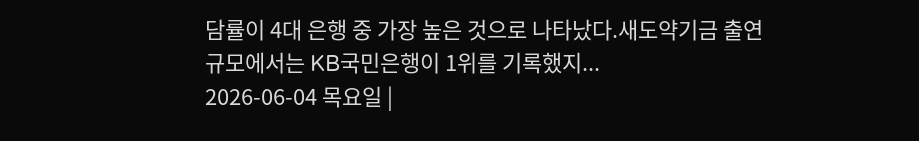담률이 4대 은행 중 가장 높은 것으로 나타났다.새도약기금 출연 규모에서는 KB국민은행이 1위를 기록했지...
2026-06-04 목요일 |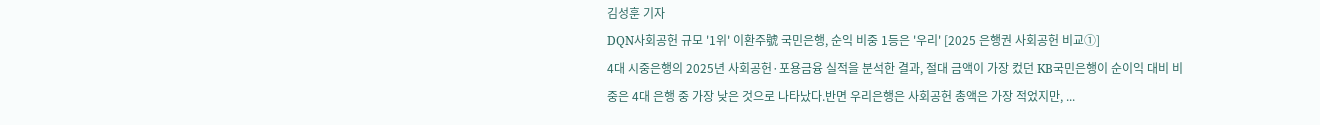김성훈 기자
DQN사회공헌 규모 '1위' 이환주號 국민은행, 순익 비중 1등은 '우리' [2025 은행권 사회공헌 비교①]
4대 시중은행의 2025년 사회공헌·포용금융 실적을 분석한 결과, 절대 금액이 가장 컸던 KB국민은행이 순이익 대비 비중은 4대 은행 중 가장 낮은 것으로 나타났다.반면 우리은행은 사회공헌 총액은 가장 적었지만, ...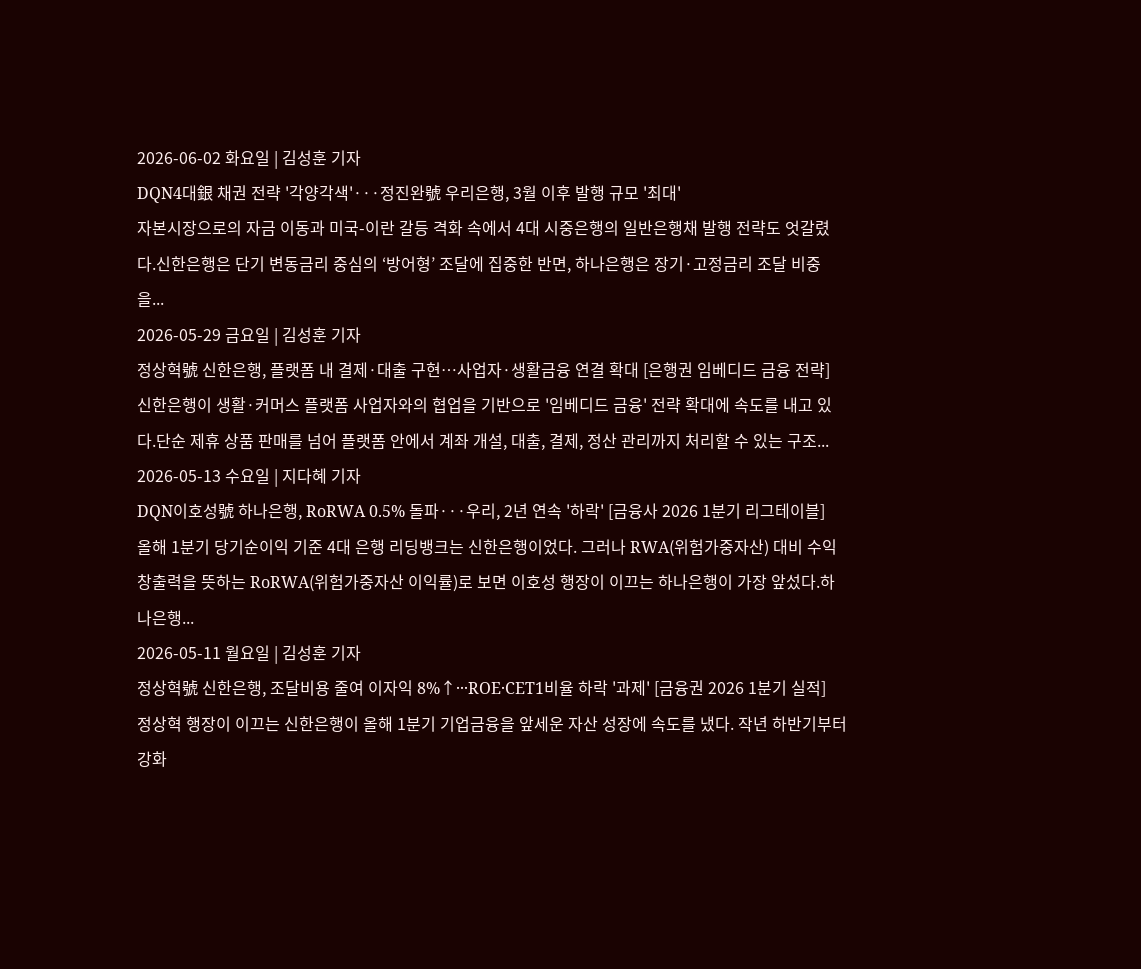2026-06-02 화요일 | 김성훈 기자
DQN4대銀 채권 전략 '각양각색'···정진완號 우리은행, 3월 이후 발행 규모 '최대'
자본시장으로의 자금 이동과 미국-이란 갈등 격화 속에서 4대 시중은행의 일반은행채 발행 전략도 엇갈렸다.신한은행은 단기 변동금리 중심의 ‘방어형’ 조달에 집중한 반면, 하나은행은 장기·고정금리 조달 비중을...
2026-05-29 금요일 | 김성훈 기자
정상혁號 신한은행, 플랫폼 내 결제·대출 구현…사업자·생활금융 연결 확대 [은행권 임베디드 금융 전략]
신한은행이 생활·커머스 플랫폼 사업자와의 협업을 기반으로 '임베디드 금융' 전략 확대에 속도를 내고 있다.단순 제휴 상품 판매를 넘어 플랫폼 안에서 계좌 개설, 대출, 결제, 정산 관리까지 처리할 수 있는 구조...
2026-05-13 수요일 | 지다혜 기자
DQN이호성號 하나은행, RoRWA 0.5% 돌파···우리, 2년 연속 '하락' [금융사 2026 1분기 리그테이블]
올해 1분기 당기순이익 기준 4대 은행 리딩뱅크는 신한은행이었다. 그러나 RWA(위험가중자산) 대비 수익 창출력을 뜻하는 RoRWA(위험가중자산 이익률)로 보면 이호성 행장이 이끄는 하나은행이 가장 앞섰다.하나은행...
2026-05-11 월요일 | 김성훈 기자
정상혁號 신한은행, 조달비용 줄여 이자익 8%↑···ROE·CET1비율 하락 '과제' [금융권 2026 1분기 실적]
정상혁 행장이 이끄는 신한은행이 올해 1분기 기업금융을 앞세운 자산 성장에 속도를 냈다. 작년 하반기부터 강화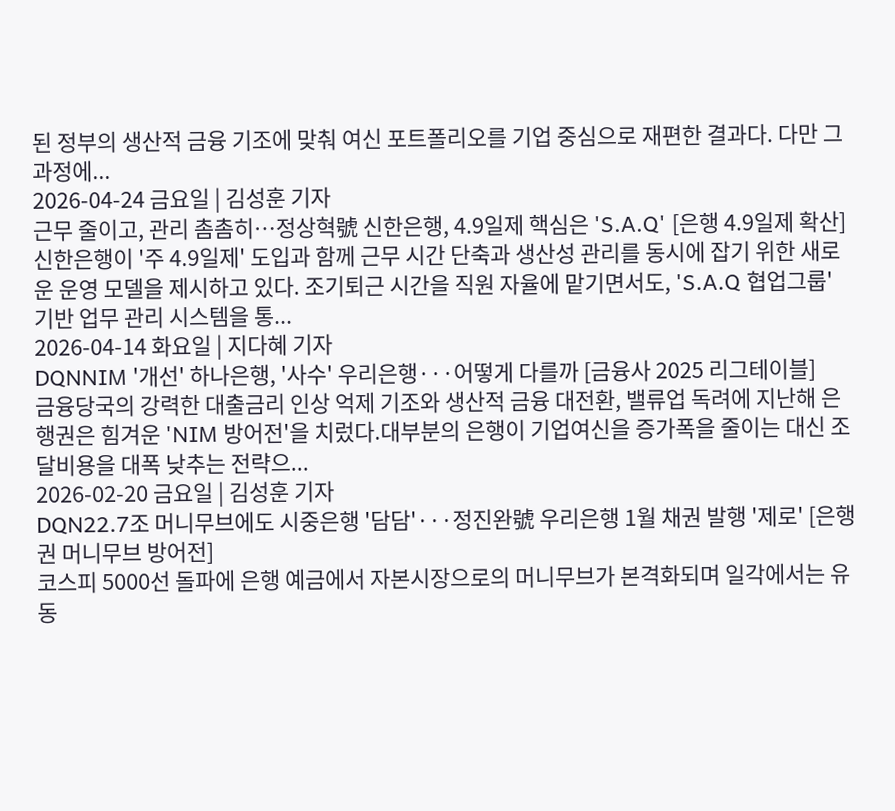된 정부의 생산적 금융 기조에 맞춰 여신 포트폴리오를 기업 중심으로 재편한 결과다. 다만 그 과정에...
2026-04-24 금요일 | 김성훈 기자
근무 줄이고, 관리 촘촘히…정상혁號 신한은행, 4.9일제 핵심은 'S.A.Q' [은행 4.9일제 확산]
신한은행이 '주 4.9일제' 도입과 함께 근무 시간 단축과 생산성 관리를 동시에 잡기 위한 새로운 운영 모델을 제시하고 있다. 조기퇴근 시간을 직원 자율에 맡기면서도, 'S.A.Q 협업그룹' 기반 업무 관리 시스템을 통...
2026-04-14 화요일 | 지다혜 기자
DQNNIM '개선' 하나은행, '사수' 우리은행···어떻게 다를까 [금융사 2025 리그테이블]
금융당국의 강력한 대출금리 인상 억제 기조와 생산적 금융 대전환, 밸류업 독려에 지난해 은행권은 힘겨운 'NIM 방어전'을 치렀다.대부분의 은행이 기업여신을 증가폭을 줄이는 대신 조달비용을 대폭 낮추는 전략으...
2026-02-20 금요일 | 김성훈 기자
DQN22.7조 머니무브에도 시중은행 '담담'···정진완號 우리은행 1월 채권 발행 '제로' [은행권 머니무브 방어전]
코스피 5000선 돌파에 은행 예금에서 자본시장으로의 머니무브가 본격화되며 일각에서는 유동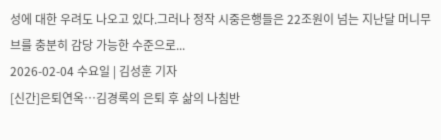성에 대한 우려도 나오고 있다.그러나 정작 시중은행들은 22조원이 넘는 지난달 머니무브를 충분히 감당 가능한 수준으로...
2026-02-04 수요일 | 김성훈 기자
[신간]은퇴연옥…김경록의 은퇴 후 삶의 나침반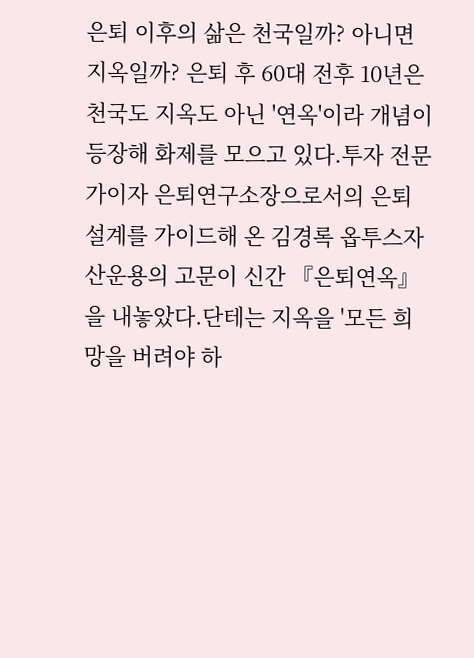은퇴 이후의 삶은 천국일까? 아니면 지옥일까? 은퇴 후 60대 전후 10년은 천국도 지옥도 아닌 '연옥'이라 개념이 등장해 화제를 모으고 있다.투자 전문가이자 은퇴연구소장으로서의 은퇴 설계를 가이드해 온 김경록 옵투스자산운용의 고문이 신간 『은퇴연옥』을 내놓았다.단테는 지옥을 '모든 희망을 버려야 하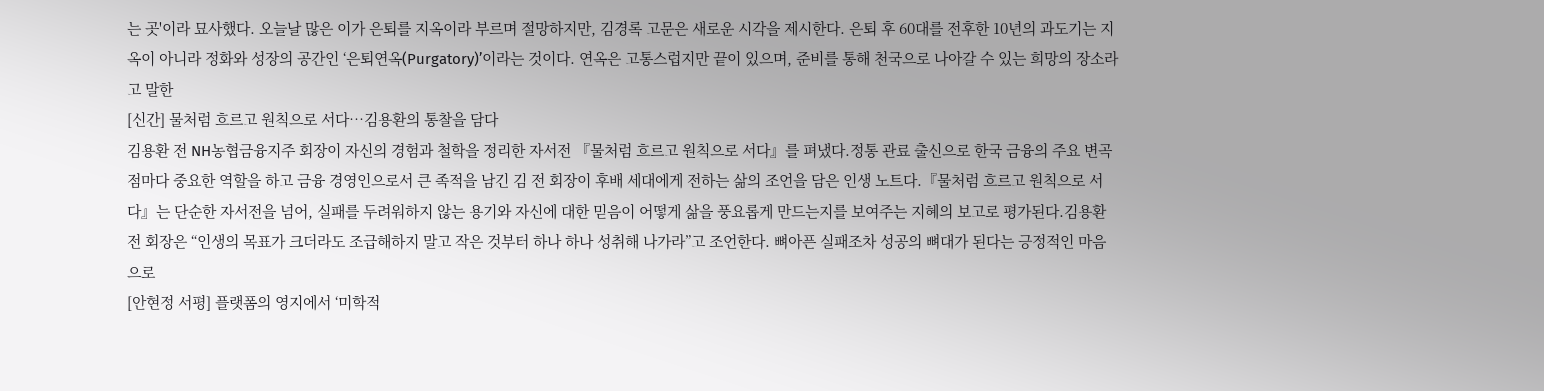는 곳'이라 묘사했다. 오늘날 많은 이가 은퇴를 지옥이라 부르며 절망하지만, 김경록 고문은 새로운 시각을 제시한다. 은퇴 후 60대를 전후한 10년의 과도기는 지옥이 아니라 정화와 성장의 공간인 ‘은퇴연옥(Purgatory)’이라는 것이다. 연옥은 고통스럽지만 끝이 있으며, 준비를 통해 천국으로 나아갈 수 있는 희망의 장소라고 말한
[신간] 물처럼 흐르고 원칙으로 서다…김용환의 통찰을 담다
김용환 전 NH농협금융지주 회장이 자신의 경험과 철학을 정리한 자서전 『물처럼 흐르고 원칙으로 서다』를 펴냈다.정통 관료 출신으로 한국 금융의 주요 변곡점마다 중요한 역할을 하고 금융 경영인으로서 큰 족적을 남긴 김 전 회장이 후배 세대에게 전하는 삶의 조언을 담은 인생 노트다.『물처럼 흐르고 원칙으로 서다』는 단순한 자서전을 넘어, 실패를 두려워하지 않는 용기와 자신에 대한 믿음이 어떻게 삶을 풍요롭게 만드는지를 보여주는 지혜의 보고로 평가된다.김용환 전 회장은 “인생의 목표가 크더라도 조급해하지 말고 작은 것부터 하나 하나 성취해 나가라”고 조언한다. 뼈아픈 실패조차 성공의 뼈대가 된다는 긍정적인 마음으로
[안현정 서평] 플랫폼의 영지에서 ‘미학적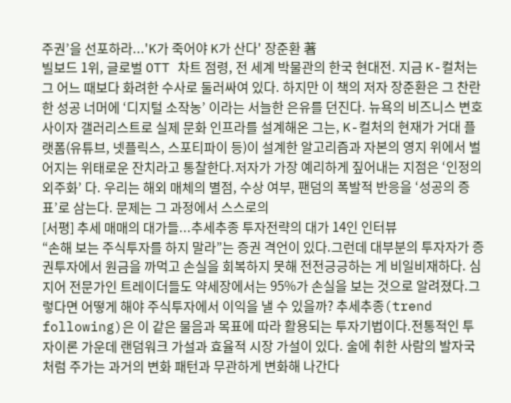주권’을 선포하라...'K가 죽어야 K가 산다' 장준환 著
빌보드 1위, 글로벌 OTT 차트 점령, 전 세계 박물관의 한국 현대전. 지금 K-컬처는 그 어느 때보다 화려한 수사로 둘러싸여 있다. 하지만 이 책의 저자 장준환은 그 찬란한 성공 너머에 ‘디지털 소작농’ 이라는 서늘한 은유를 던진다. 뉴욕의 비즈니스 변호사이자 갤러리스트로 실제 문화 인프라를 설계해온 그는, K-컬처의 현재가 거대 플랫폼(유튜브, 넷플릭스, 스포티파이 등)이 설계한 알고리즘과 자본의 영지 위에서 벌어지는 위태로운 잔치라고 통찰한다.저자가 가장 예리하게 짚어내는 지점은 ‘인정의 외주화’ 다. 우리는 해외 매체의 별점, 수상 여부, 팬덤의 폭발적 반응을 ‘성공의 증표’로 삼는다. 문제는 그 과정에서 스스로의
[서평] 추세 매매의 대가들...추세추종 투자전략의 대가 14인 인터뷰
“손해 보는 주식투자를 하지 말라”는 증권 격언이 있다.그런데 대부분의 투자자가 증권투자에서 원금을 까먹고 손실을 회복하지 못해 전전긍긍하는 게 비일비재하다. 심지어 전문가인 트레이더들도 약세장에서는 95%가 손실을 보는 것으로 알려졌다.그렇다면 어떻게 해야 주식투자에서 이익을 낼 수 있을까? 추세추종(trend following)은 이 같은 물음과 목표에 따라 활용되는 투자기법이다.전통적인 투자이론 가운데 랜덤워크 가설과 효율적 시장 가설이 있다. 술에 취한 사람의 발자국처럼 주가는 과거의 변화 패턴과 무관하게 변화해 나간다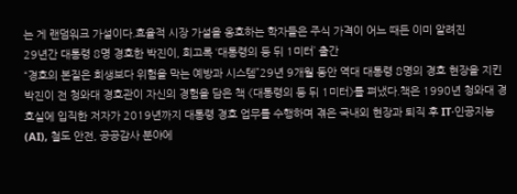는 게 랜덤워크 가설이다.효율적 시장 가설을 옹호하는 학자들은 주식 가격이 어느 때든 이미 알려진
29년간 대통령 8명 경호한 박진이, 회고록 ‘대통령의 등 뒤 1미터’ 출간
“경호의 본질은 희생보다 위험을 막는 예방과 시스템”29년 9개월 동안 역대 대통령 8명의 경호 현장을 지킨 박진이 전 청와대 경호관이 자신의 경험을 담은 책 《대통령의 등 뒤 1미터》를 펴냈다.책은 1990년 청와대 경호실에 입직한 저자가 2019년까지 대통령 경호 업무를 수행하며 겪은 국내외 현장과 퇴직 후 IT·인공지능(AI), 철도 안전, 공공감사 분야에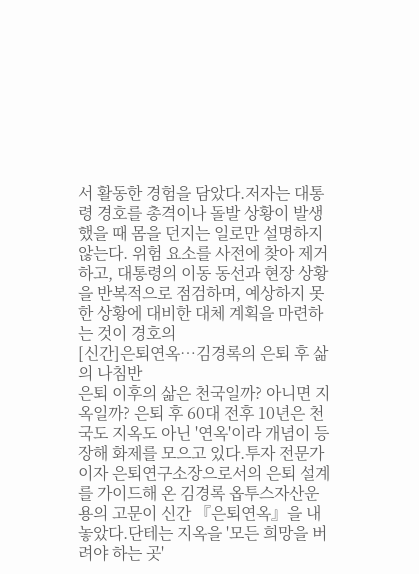서 활동한 경험을 담았다.저자는 대통령 경호를 총격이나 돌발 상황이 발생했을 때 몸을 던지는 일로만 설명하지 않는다. 위험 요소를 사전에 찾아 제거하고, 대통령의 이동 동선과 현장 상황을 반복적으로 점검하며, 예상하지 못한 상황에 대비한 대체 계획을 마련하는 것이 경호의
[신간]은퇴연옥…김경록의 은퇴 후 삶의 나침반
은퇴 이후의 삶은 천국일까? 아니면 지옥일까? 은퇴 후 60대 전후 10년은 천국도 지옥도 아닌 '연옥'이라 개념이 등장해 화제를 모으고 있다.투자 전문가이자 은퇴연구소장으로서의 은퇴 설계를 가이드해 온 김경록 옵투스자산운용의 고문이 신간 『은퇴연옥』을 내놓았다.단테는 지옥을 '모든 희망을 버려야 하는 곳'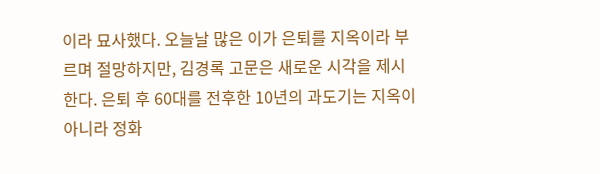이라 묘사했다. 오늘날 많은 이가 은퇴를 지옥이라 부르며 절망하지만, 김경록 고문은 새로운 시각을 제시한다. 은퇴 후 60대를 전후한 10년의 과도기는 지옥이 아니라 정화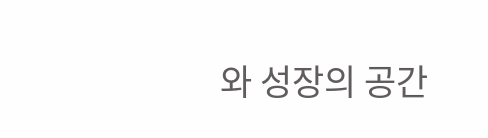와 성장의 공간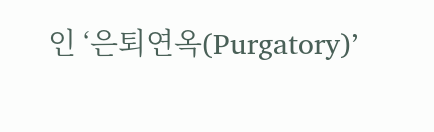인 ‘은퇴연옥(Purgatory)’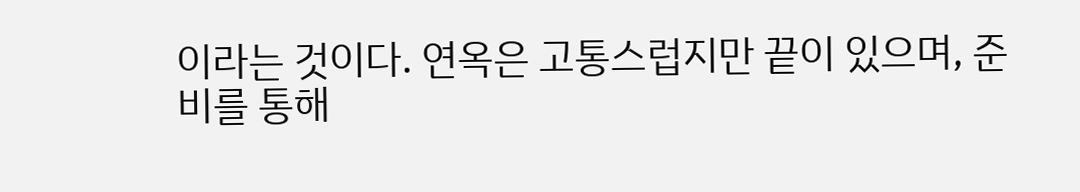이라는 것이다. 연옥은 고통스럽지만 끝이 있으며, 준비를 통해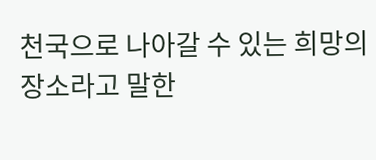천국으로 나아갈 수 있는 희망의 장소라고 말한